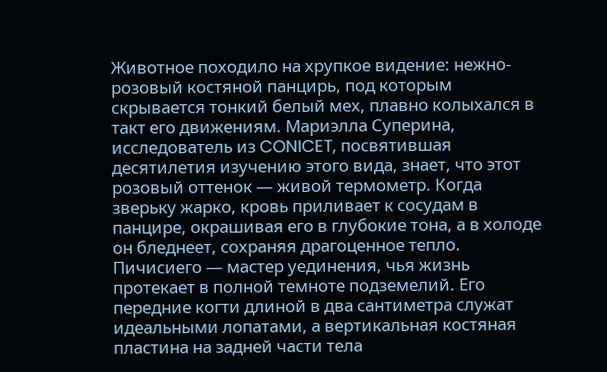Животное походило на хрупкое видение: нежно-розовый костяной панцирь, под которым скрывается тонкий белый мех, плавно колыхался в такт его движениям. Мариэлла Суперина, исследователь из CONICET, посвятившая десятилетия изучению этого вида, знает, что этот розовый оттенок — живой термометр. Когда зверьку жарко, кровь приливает к сосудам в панцире, окрашивая его в глубокие тона, а в холоде он бледнеет, сохраняя драгоценное тепло.
Пичисиего — мастер уединения, чья жизнь протекает в полной темноте подземелий. Его передние когти длиной в два сантиметра служат идеальными лопатами, а вертикальная костяная пластина на задней части тела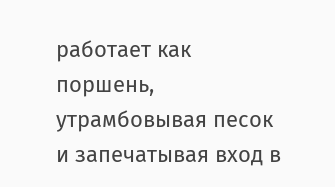работает как поршень, утрамбовывая песок и запечатывая вход в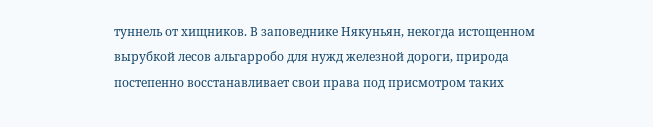туннель от хищников. В заповеднике Някуньян, некогда истощенном вырубкой лесов альгарробо для нужд железной дороги, природа постепенно восстанавливает свои права под присмотром таких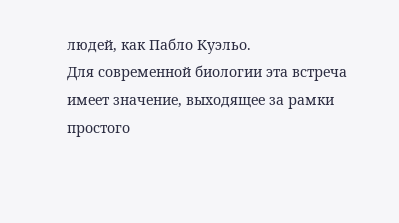людей, как Пабло Куэльо.
Для современной биологии эта встреча имеет значение, выходящее за рамки простого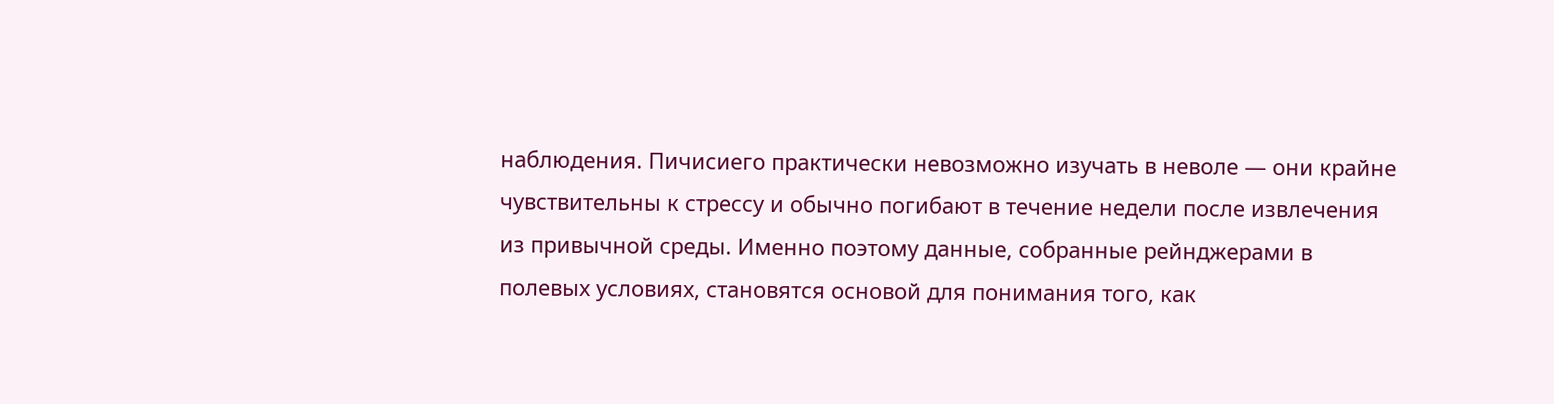наблюдения. Пичисиего практически невозможно изучать в неволе — они крайне чувствительны к стрессу и обычно погибают в течение недели после извлечения из привычной среды. Именно поэтому данные, собранные рейнджерами в полевых условиях, становятся основой для понимания того, как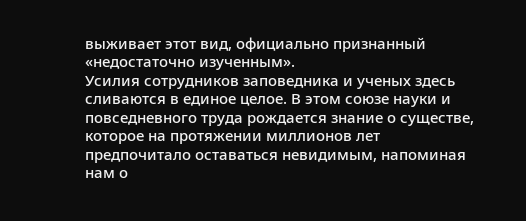выживает этот вид, официально признанный «недостаточно изученным».
Усилия сотрудников заповедника и ученых здесь сливаются в единое целое. В этом союзе науки и повседневного труда рождается знание о существе, которое на протяжении миллионов лет предпочитало оставаться невидимым, напоминая нам о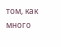том, как много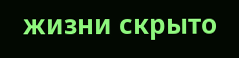жизни скрыто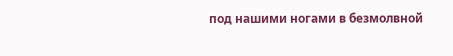под нашими ногами в безмолвной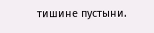тишине пустыни.